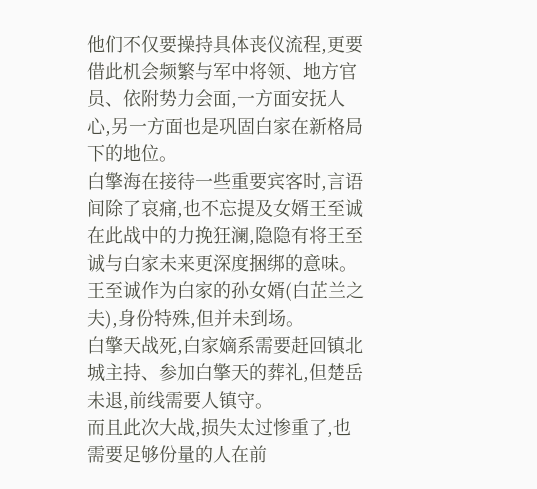他们不仅要操持具体丧仪流程,更要借此机会频繁与军中将领、地方官员、依附势力会面,一方面安抚人心,另一方面也是巩固白家在新格局下的地位。
白擎海在接待一些重要宾客时,言语间除了哀痛,也不忘提及女婿王至诚在此战中的力挽狂澜,隐隐有将王至诚与白家未来更深度捆绑的意味。
王至诚作为白家的孙女婿(白芷兰之夫),身份特殊,但并未到场。
白擎天战死,白家嫡系需要赶回镇北城主持、参加白擎天的葬礼,但楚岳未退,前线需要人镇守。
而且此次大战,损失太过惨重了,也需要足够份量的人在前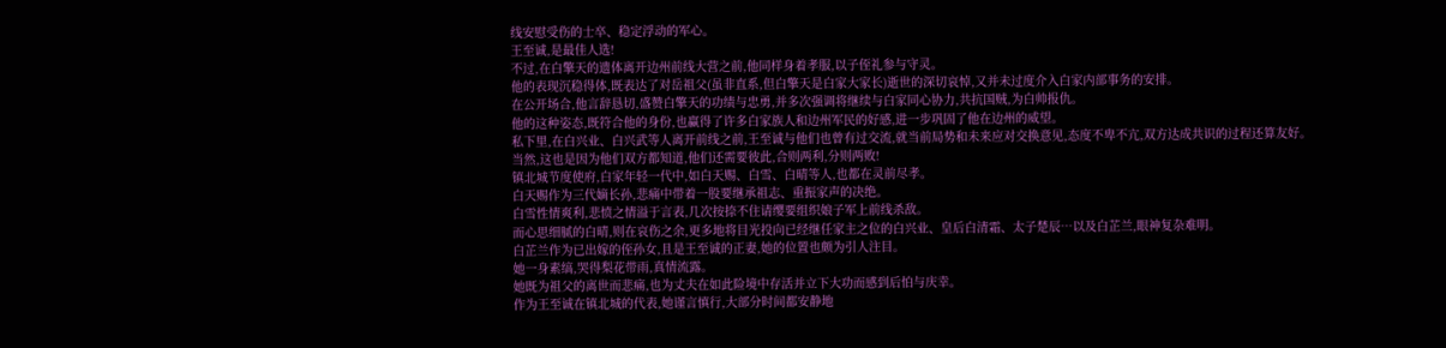线安慰受伤的士卒、稳定浮动的军心。
王至诚,是最佳人选!
不过,在白擎天的遗体离开边州前线大营之前,他同样身着孝服,以子侄礼参与守灵。
他的表现沉稳得体,既表达了对岳祖父(虽非直系,但白擎天是白家大家长)逝世的深切哀悼,又并未过度介入白家内部事务的安排。
在公开场合,他言辞恳切,盛赞白擎天的功绩与忠勇,并多次强调将继续与白家同心协力,共抗国贼,为白帅报仇。
他的这种姿态,既符合他的身份,也赢得了许多白家族人和边州军民的好感,进一步巩固了他在边州的威望。
私下里,在白兴业、白兴武等人离开前线之前,王至诚与他们也曾有过交流,就当前局势和未来应对交换意见,态度不卑不亢,双方达成共识的过程还算友好。
当然,这也是因为他们双方都知道,他们还需要彼此,合则两利,分则两败!
镇北城节度使府,白家年轻一代中,如白天赐、白雪、白晴等人,也都在灵前尽孝。
白天赐作为三代嫡长孙,悲痛中带着一股要继承祖志、重振家声的决绝。
白雪性情爽利,悲愤之情溢于言表,几次按捺不住请缨要组织娘子军上前线杀敌。
而心思细腻的白晴,则在哀伤之余,更多地将目光投向已经继任家主之位的白兴业、皇后白清霜、太子楚辰…以及白芷兰,眼神复杂难明。
白芷兰作为已出嫁的侄孙女,且是王至诚的正妻,她的位置也颇为引人注目。
她一身素缟,哭得梨花带雨,真情流露。
她既为祖父的离世而悲痛,也为丈夫在如此险境中存活并立下大功而感到后怕与庆幸。
作为王至诚在镇北城的代表,她谨言慎行,大部分时间都安静地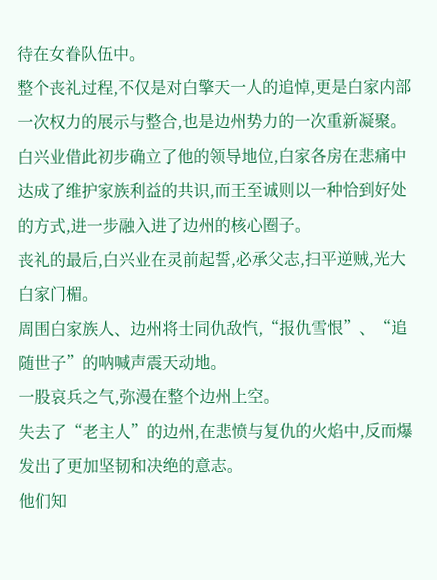待在女眷队伍中。
整个丧礼过程,不仅是对白擎天一人的追悼,更是白家内部一次权力的展示与整合,也是边州势力的一次重新凝聚。
白兴业借此初步确立了他的领导地位,白家各房在悲痛中达成了维护家族利益的共识,而王至诚则以一种恰到好处的方式,进一步融入进了边州的核心圈子。
丧礼的最后,白兴业在灵前起誓,必承父志,扫平逆贼,光大白家门楣。
周围白家族人、边州将士同仇敌忾,“报仇雪恨”、“追随世子”的呐喊声震天动地。
一股哀兵之气,弥漫在整个边州上空。
失去了“老主人”的边州,在悲愤与复仇的火焰中,反而爆发出了更加坚韧和决绝的意志。
他们知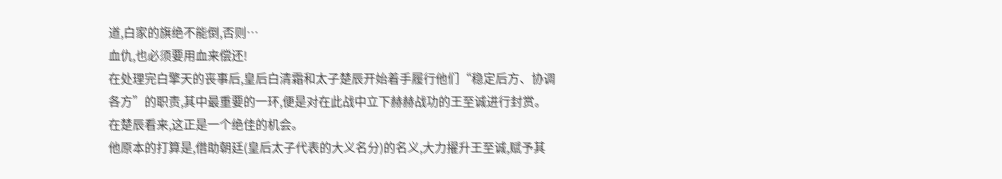道,白家的旗绝不能倒,否则…
血仇,也必须要用血来偿还!
在处理完白擎天的丧事后,皇后白清霜和太子楚辰开始着手履行他们“稳定后方、协调各方”的职责,其中最重要的一环,便是对在此战中立下赫赫战功的王至诚进行封赏。
在楚辰看来,这正是一个绝佳的机会。
他原本的打算是,借助朝廷(皇后太子代表的大义名分)的名义,大力擢升王至诚,赋予其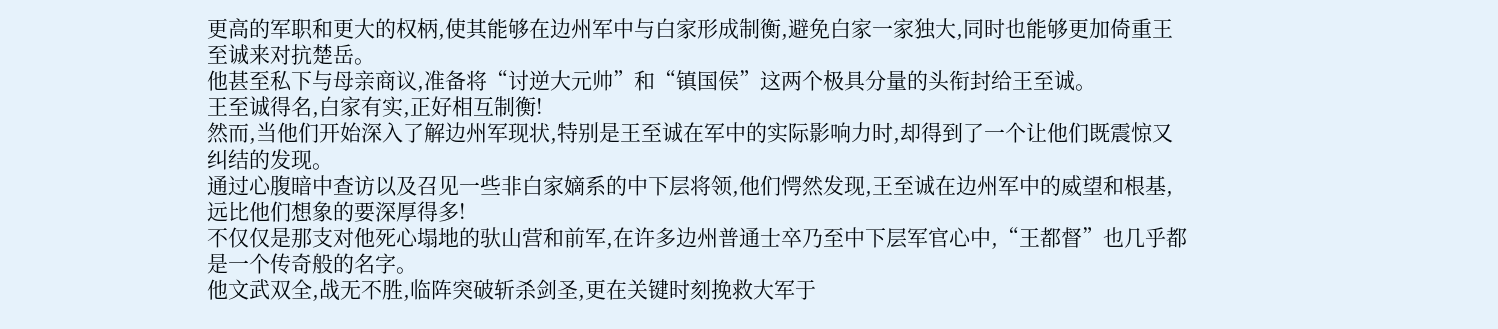更高的军职和更大的权柄,使其能够在边州军中与白家形成制衡,避免白家一家独大,同时也能够更加倚重王至诚来对抗楚岳。
他甚至私下与母亲商议,准备将“讨逆大元帅”和“镇国侯”这两个极具分量的头衔封给王至诚。
王至诚得名,白家有实,正好相互制衡!
然而,当他们开始深入了解边州军现状,特别是王至诚在军中的实际影响力时,却得到了一个让他们既震惊又纠结的发现。
通过心腹暗中查访以及召见一些非白家嫡系的中下层将领,他们愕然发现,王至诚在边州军中的威望和根基,远比他们想象的要深厚得多!
不仅仅是那支对他死心塌地的驮山营和前军,在许多边州普通士卒乃至中下层军官心中,“王都督”也几乎都是一个传奇般的名字。
他文武双全,战无不胜,临阵突破斩杀剑圣,更在关键时刻挽救大军于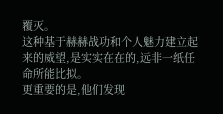覆灭。
这种基于赫赫战功和个人魅力建立起来的威望,是实实在在的,远非一纸任命所能比拟。
更重要的是,他们发现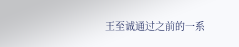王至诚通过之前的一系